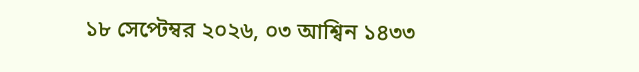১৮ সেপ্টেম্বর ২০২৬, ০৩ আশ্বিন ১৪৩৩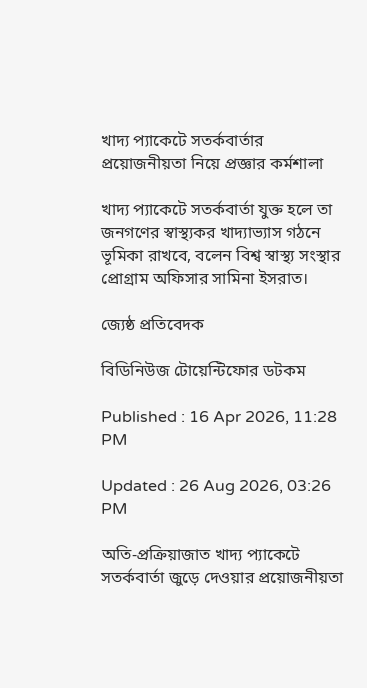খাদ্য প্যাকেটে সতর্কবার্তার প্রয়োজনীয়তা নিয়ে প্রজ্ঞার কর্মশালা

খাদ্য প্যাকেটে সতর্কবার্তা যুক্ত হলে তা জনগণের স্বাস্থ্যকর খাদ্যাভ্যাস গঠনে ভূমিকা রাখবে, বলেন বিশ্ব স্বাস্থ্য সংস্থার প্রোগ্রাম অফিসার সামিনা ইসরাত।

জ্যেষ্ঠ প্রতিবেদক

বিডিনিউজ টোয়েন্টিফোর ডটকম

Published : 16 Apr 2026, 11:28 PM

Updated : 26 Aug 2026, 03:26 PM

অতি-প্রক্রিয়াজাত খাদ্য প্যাকেটে সতর্কবার্তা জুড়ে দেওয়ার প্রয়োজনীয়তা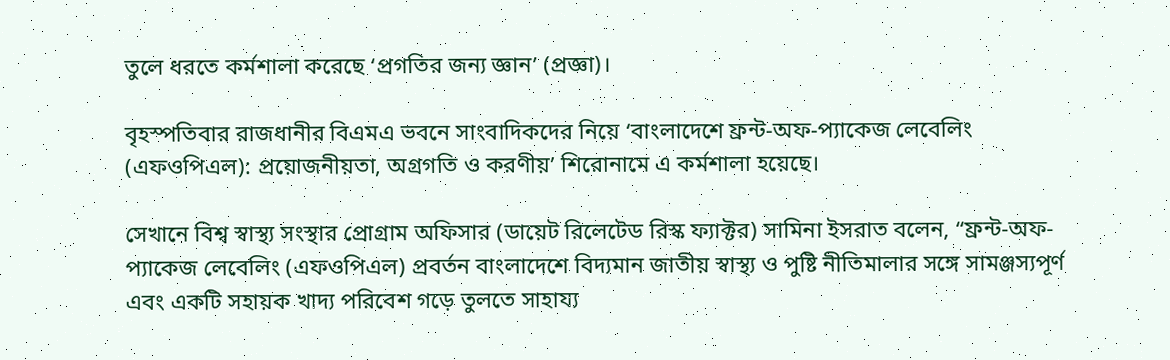তুলে ধরতে কর্মশালা করেছে ‘প্রগতির জন্য জ্ঞান’ (প্রজ্ঞা)।

বৃহস্পতিবার রাজধানীর বিএমএ ভবনে সাংবাদিকদের নিয়ে ‘বাংলাদেশে ফ্রন্ট-অফ-প্যাকেজ লেবেলিং (এফওপিএল): প্রয়োজনীয়তা, অগ্রগতি ও করণীয়’ শিরোনামে এ কর্মশালা হয়েছে।

সেখানে বিশ্ব স্বাস্থ্য সংস্থার প্রোগ্রাম অফিসার (ডায়েট রিলেটেড রিস্ক ফ্যাক্টর) সামিনা ইসরাত বলেন, “ফ্রন্ট-অফ-প্যাকেজ লেবেলিং (এফওপিএল) প্রবর্তন বাংলাদেশে বিদ্যমান জাতীয় স্বাস্থ্য ও পুষ্টি নীতিমালার সঙ্গে সামঞ্জস্যপূর্ণ এবং একটি সহায়ক খাদ্য পরিবেশ গড়ে তুলতে সাহায্য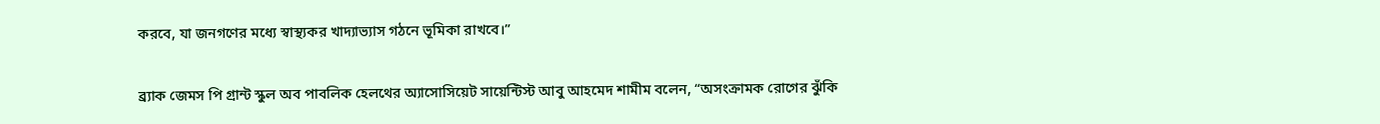করবে, যা জনগণের মধ্যে স্বাস্থ্যকর খাদ্যাভ্যাস গঠনে ভূমিকা রাখবে।”

ব্র্যাক জেমস পি গ্রান্ট স্কুল অব পাবলিক হেলথের অ্যাসোসিয়েট সায়েন্টিস্ট আবু আহমেদ শামীম বলেন, “অসংক্রামক রোগের ঝুঁকি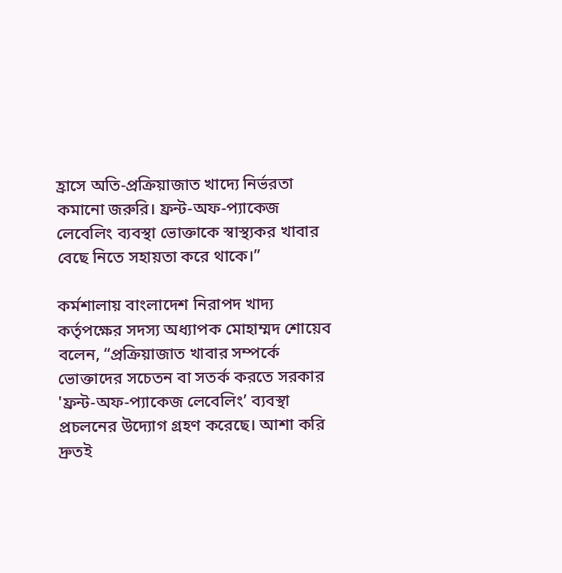হ্রাসে অতি-প্রক্রিয়াজাত খাদ্যে নির্ভরতা কমানো জরুরি। ফ্রন্ট-অফ-প্যাকেজ লেবেলিং ব্যবস্থা ভোক্তাকে স্বাস্থ্যকর খাবার বেছে নিতে সহায়তা করে থাকে।”

কর্মশালায় বাংলাদেশ নিরাপদ খাদ্য কর্তৃপক্ষের সদস্য অধ্যাপক মোহাম্মদ শোয়েব বলেন, “প্রক্রিয়াজাত খাবার সম্পর্কে ভোক্তাদের সচেতন বা সতর্ক করতে সরকার 'ফ্রন্ট-অফ-প্যাকেজ লেবেলিং’ ব্যবস্থা প্রচলনের উদ্যোগ গ্রহণ করেছে। আশা করি দ্রুতই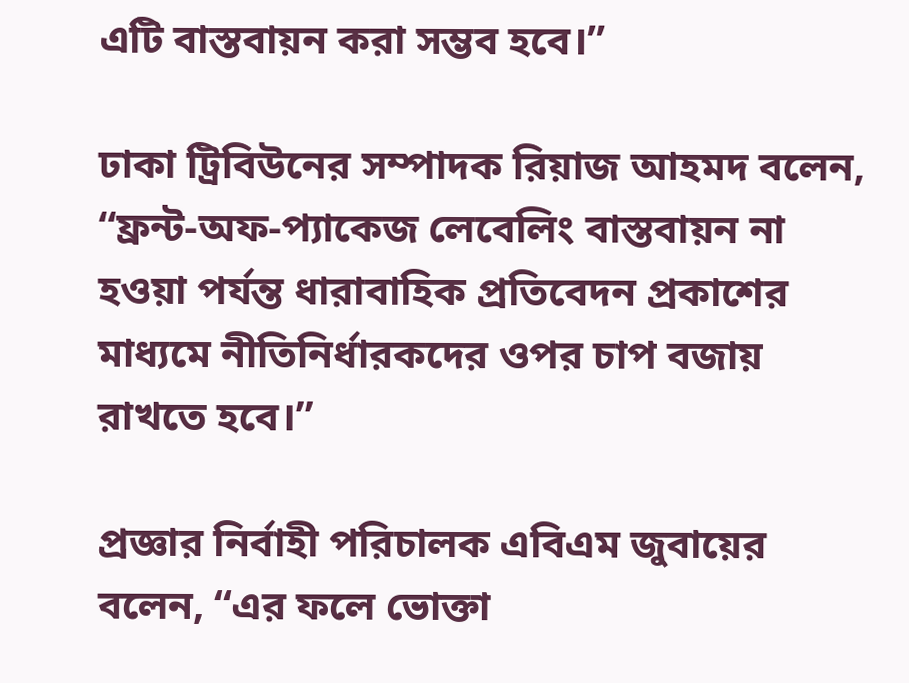এটি বাস্তবায়ন করা সম্ভব হবে।”

ঢাকা ট্রিবিউনের সম্পাদক রিয়াজ আহমদ বলেন, “ফ্রন্ট-অফ-প্যাকেজ লেবেলিং বাস্তবায়ন না হওয়া পর্যন্ত ধারাবাহিক প্রতিবেদন প্রকাশের মাধ্যমে নীতিনির্ধারকদের ওপর চাপ বজায় রাখতে হবে।”

প্রজ্ঞার নির্বাহী পরিচালক এবিএম জুবায়ের বলেন, “এর ফলে ভোক্তা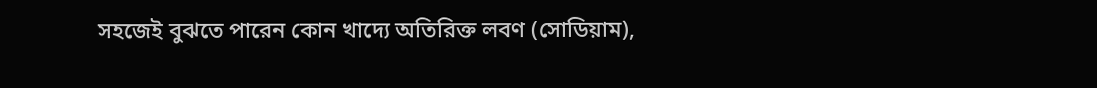সহজেই বুঝতে পারেন কোন খাদ্যে অতিরিক্ত লবণ (সোডিয়াম),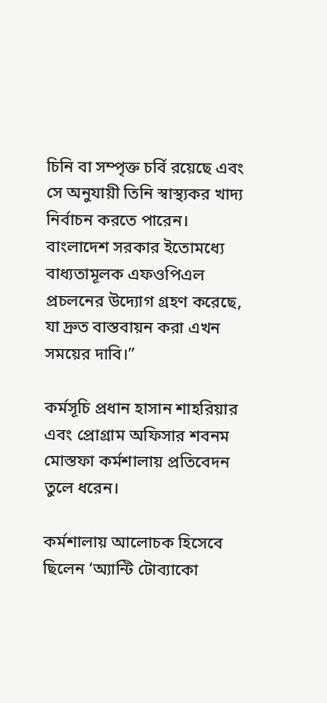চিনি বা সম্পৃক্ত চর্বি রয়েছে এবং সে অনুযায়ী তিনি স্বাস্থ্যকর খাদ্য নির্বাচন করতে পারেন। বাংলাদেশ সরকার ইতোমধ্যে বাধ্যতামূলক এফওপিএল প্রচলনের উদ্যোগ গ্রহণ করেছে, যা দ্রুত বাস্তবায়ন করা এখন সময়ের দাবি।”

কর্মসূচি প্রধান হাসান শাহরিয়ার এবং প্রোগ্রাম অফিসার শবনম মোস্তফা কর্মশালায় প্রতিবেদন তুলে ধরেন।

কর্মশালায় আলোচক হিসেবে ছিলেন ‘অ্যান্টি টোব্যাকো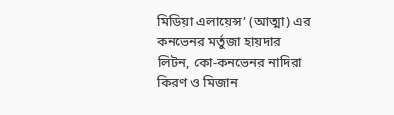মিডিয়া এলায়েন্স’ (আত্মা) এর কনভেনর মর্তুজা হায়দার লিটন, কো-কনভেনর নাদিরা কিরণ ও মিজান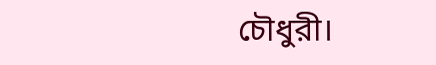চৌধুরী।